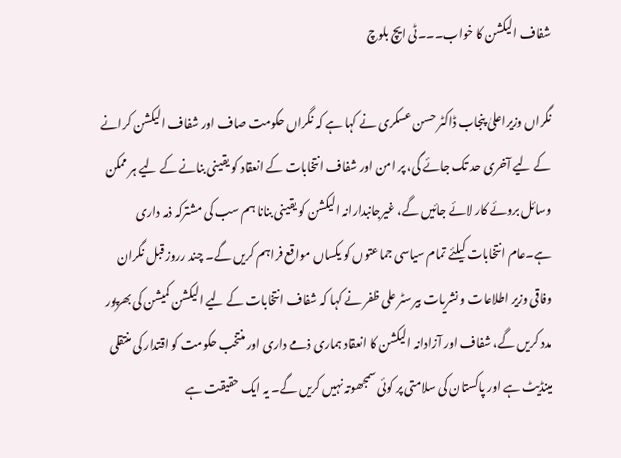شفاف الیکشن کا خواب۔۔۔ٹی ایچ بلوچ

نگراں وزیراعلیٰ پنجاب ڈاکٹر حسن عسکری نے کہا ہے کہ نگراں حکومت صاف اور شفاف الیکشن کرانے کے لیے آخری حد تک جائے گی، پر امن اور شفاف انتخابات کے انعقاد کو یقینی بنانے کے لیے ہر ممکن وسائل بروئے کار لائے جائیں گے، غیرجانبدارانہ الیکشن کو یقینی بنانا ہم سب کی مشترکہ ذمہ داری ہے۔عام انتخابات کیلئے تمام سیاسی جماعتوں کو یکساں مواقع فراہم کریں گے۔ چند رروز قبل نگران وفاقی وزیر اطلاعات و نشریات بیرسٹر علی ظفر نے کہا کہ شفاف انتخابات کے لیے الیکشن کمیشن کی بھرپور مدد کریں گے، شفاف اور آزادانہ الیکشن کا انعقاد ہماری ذمے داری اور منتخب حکومت کو اقتدار کی منتقلی مینڈیٹ ہے اور پاکستان کی سلامتی پر کوئی سمجھوتہ نہیں کریں گے۔ یہ ایک حقیقت ہے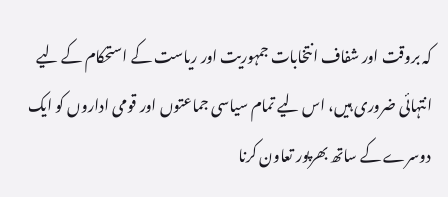کہ بروقت اور شفاف انتخابات جمہوریت اور ریاست کے استحکام کے لیے انتہائی ضروری ہیں، اس لیے تمام سیاسی جماعتوں اور قومی اداروں کو ایک دوسرے کے ساتھ بھرپور تعاون کرنا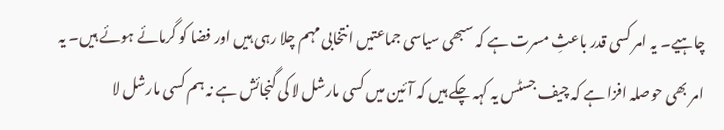چاہیے۔ یہ امر کسی قدر باعثِ مسرت ہے کہ سبھی سیاسی جماعتیں انتخابی مہم چلا رہی ہیں اور فضا کو گرمائے ہوئے ہیں۔ یہ امر بھی حوصلہ افزا ہے کہ چیف جسٹس یہ کہہ چکے ہیں کہ آئین میں کسی مارشل لا کی گنجائش ہے نہ ہم کسی مارشل لا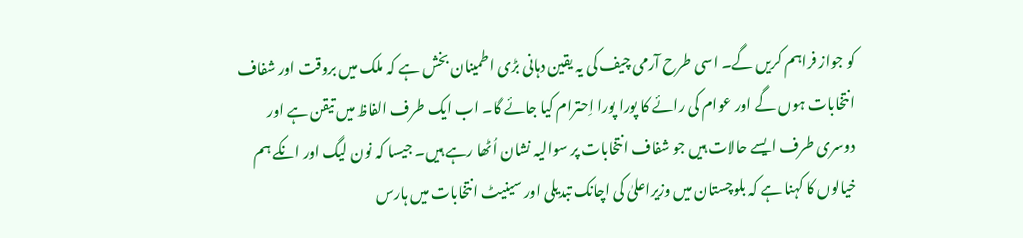کو جواز فراہم کریں گے۔ اسی طرح آرمی چیف کی یہ یقین دہانی بڑی اطمینان بخش ہے کہ ملک میں بروقت اور شفاف انتخابات ہوں گے اور عوام کی رائے کا پورا پورا اِحترام کیا جائے گا۔ اب ایک طرف الفاظ میں تیقن ہے اور دوسری طرف ایسے حالات ہیں جو شفاف انتخابات پر سوالیہ نشان اُٹھا رہے ہیں۔ جیسا کہ نون لیگ اور انکے ہم خیالوں کا کہنا ہے کہ بلوچستان میں وزیراعلیٰ کی اچانک تبدیلی اور سینیٹ انتخابات میں ہارس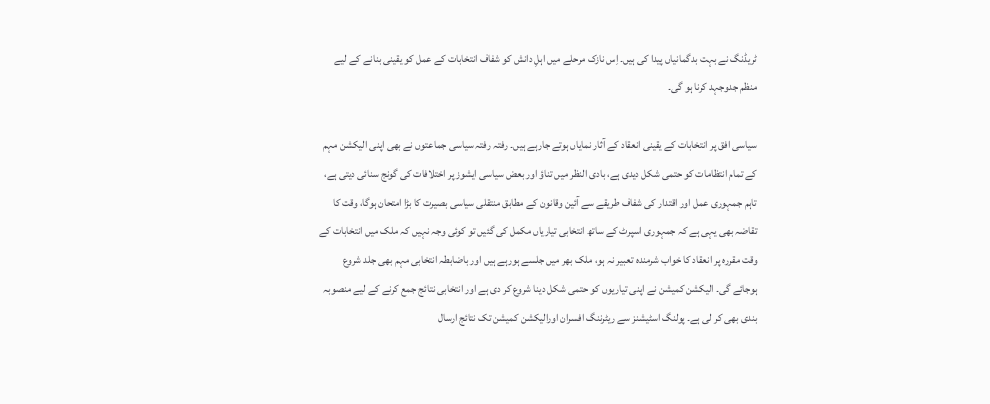ٹریڈنگ نے بہت بدگمانیاں پیدا کی ہیں۔ اِس نازک مرحلے میں اہلِ دانش کو شفاف انتخابات کے عمل کو یقینی بنانے کے لیے منظم جدوجہد کرنا ہو گی۔

سیاسی افق پر انتخابات کے یقینی انعقاد کے آثار نمایاں ہوتے جارہے ہیں۔ رفتہ رفتہ سیاسی جماعتوں نے بھی اپنی الیکشن مہم کے تمام انتظامات کو حتمی شکل دیدی ہے، بادی النظر میں تناؤ اور بعض سیاسی ایشوز پر اختلافات کی گونج سنائی دیتی ہے، تاہم جمہوری عمل اور اقتدار کی شفاف طریقے سے آئین وقانون کے مطابق منتقلی سیاسی بصیرت کا بڑا امتحان ہوگا، وقت کا تقاضہ بھی یہی ہے کہ جمہوری اسپرٹ کے ساتھ انتخابی تیاریاں مکمل کی گئیں تو کوئی وجہ نہیں کہ ملک میں انتخابات کے وقت مقررہ پر انعقاد کا خواب شرمندہ تعبیر نہ ہو، ملک بھر میں جلسے ہورہے ہیں اور باضابطہ انتخابی مہم بھی جلد شروع ہوجائے گی۔ الیکشن کمیشن نے اپنی تیاریوں کو حتمی شکل دینا شروع کر دی ہے اور انتخابی نتائج جمع کرنے کے لیے منصوبہ بندی بھی کر لی ہے۔ پولنگ اسٹیشنز سے ریٹرننگ افسران اورالیکشن کمیشن تک نتائج ارسال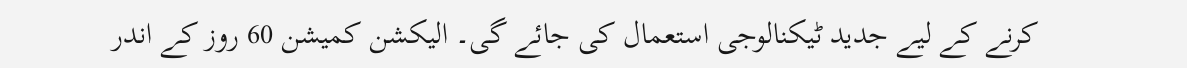کرنے کے لیے جدید ٹیکنالوجی استعمال کی جائے گی۔ الیکشن کمیشن 60 روز کے اندر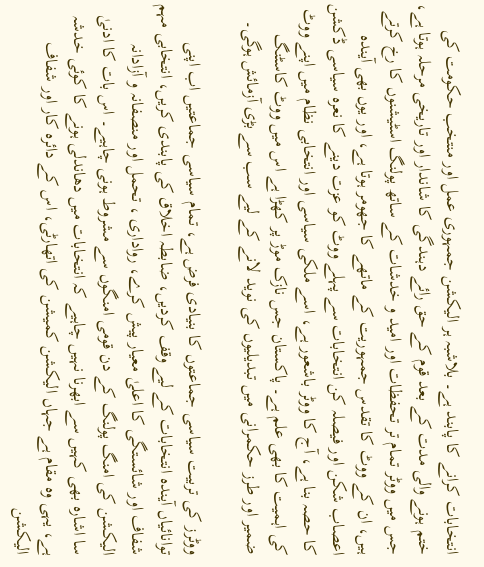انتخابات کرانے کا پابند ہے۔ بلاشبہ ہر الیکشن جمہوری عمل اور منتخب حکومت کی ختم ہونے والی مدت کے بعد قوم کے حق رائے دہندگی کا شاندار اور تاریخی مرحلہ ہوتا ہے، جس میں ووٹر تمام تر تحفظات اور امید و خدشات کے ساتھ پولنگ اسٹیشنوں کا رخ کرتے ہیں، ان کے ووٹ کا تقدس جمہوریت کے ماتھے کا جھومر ہوتا ہے، اور یوں بھی آیندہ اعصاب شکن اور فیصلہ کن انتخابات سے پہلے ووٹ کو عزت دینے کا نعرہ سیاسی ڈکشن کا حصہ بنا ہے، آج کا ووٹر باشعور ہے، اسے ملکی سیاسی اور انتخابی نظام میں اپنے ووٹ کی اہمیت کا بھی علم ہے۔ پاکستان جس نازک موڑ پر کھڑا ہے اس میں ووٹ کاسٹنگ ضمیر اور طرز حکمرانی میں تبدیلیوں کی نوید لانے کے لیے سب سے بڑی آزمائش ہوگی۔

ووٹرز کی تربیت سیاسی جماعتوں کا بنیادی فرض ہے، تمام سیاسی جماعتیں اب اپنی توانائیاں آیندہ انتخابات کے لیے وقف کردیں، ضابطہ اخلاق کی پابندی کریں، انتخابی مہم شفاف اور شائستگی کا اعلیٰ معیار پیش کرے، رواداری ، تحمل اور منصفانہ و آزادانہ الیکشن کی امنگ پولنگ کے دن قومی امنگوں سے مشروط ہونی چاہیے۔ اس بات کا ادنیٰ سا اشارہ بھی کہیں سے ابھرنا نہیں چاہیے کہ انتخابات میں دھاندلی ہونے کا کوئی خدشہ ہے، یہی وہ مقام ہے جہاں الیکشن کمیشن کی اتھارٹی، اس کے دائرہ کار اور شفاف الیکشن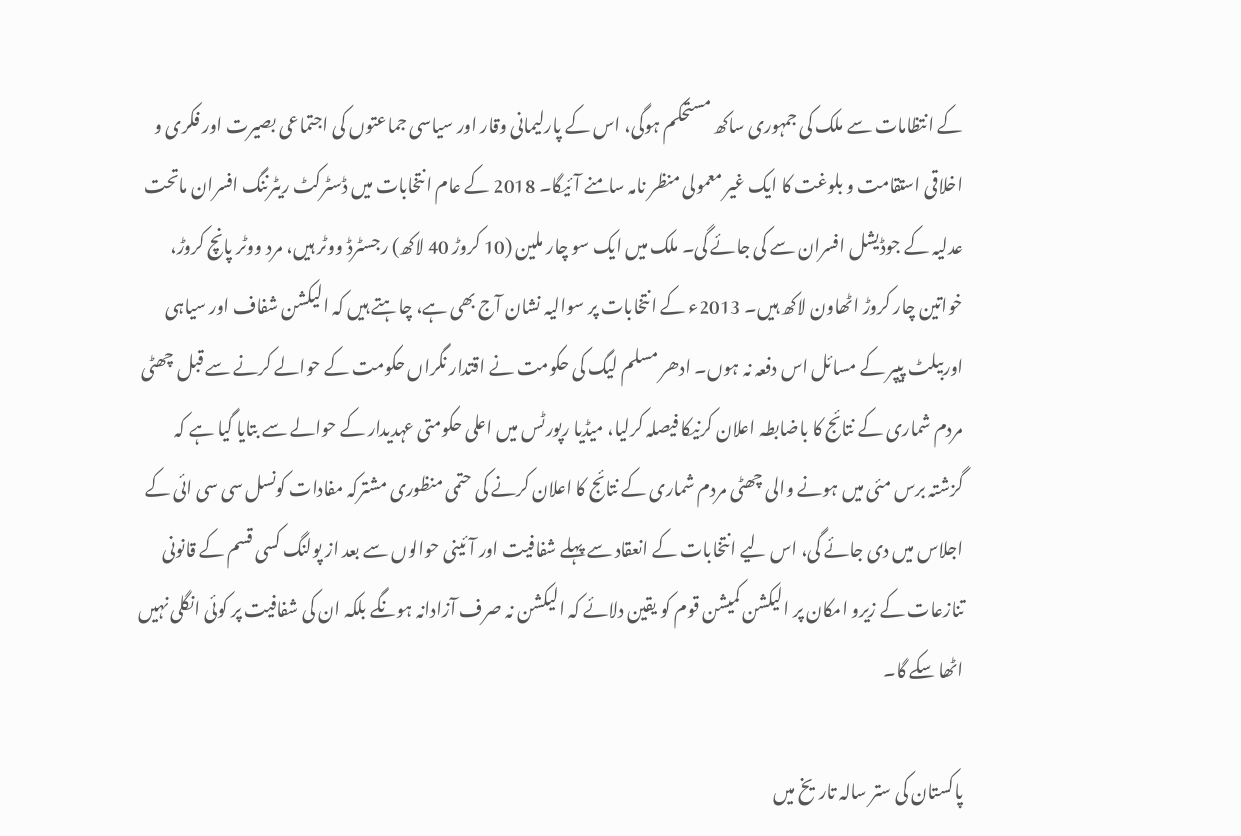کے انتظامات سے ملک کی جمہوری ساکھ مستحکم ہوگی، اس کے پارلیمانی وقار اور سیاسی جماعتوں کی اجتماعی بصیرت اور فکری و اخلاقی استقامت و بلوغت کا ایک غیر معمولی منظر نامہ سامنے آئیگا۔ 2018 کے عام انتخابات میں ڈسٹرکٹ ریٹرننگ افسران ماتحت عدلیہ کے جوڈیشل افسران سے کی جائے گی۔ ملک میں ایک سو چار ملین (10 کروڑ 40 لاکھ) رجسٹرڈ ووٹر ہیں، مرد ووٹر پانچ کروڑ، خواتین چار کروڑ اٹھاون لاکھ ہیں۔ 2013ء کے انتخابات پر سوالیہ نشان آج بھی ہے، چاہتے ہیں کہ الیکشن شفاف اور سیاہی اوربیلٹ پیپر کے مسائل اس دفعہ نہ ہوں۔ ادھر مسلم لیگ کی حکومت نے اقتدار نگراں حکومت کے حوالے کرنے سے قبل چھٹی مردم شماری کے نتائج کا باضابطہ اعلان کرنیکا فیصلہ کرلیا، میڈیا رپورٹس میں اعلی حکومتی عہدیدار کے حوالے سے بتایا گیا ہے کہ گزشتہ برس مئی میں ہونے والی چھٹی مردم شماری کے نتائج کا اعلان کرنے کی حتمی منظوری مشترکہ مفادات کونسل سی سی ائی کے اجلاس میں دی جائے گی، اس لیے انتخابات کے انعقاد سے پہلے شفافیت اور آئینی حوالوں سے بعد از پولنگ کسی قسم کے قانونی تنازعات کے زیرو امکان پر الیکشن کمیشن قوم کو یقین دلائے کہ الیکشن نہ صرف آزادانہ ہونگے بلکہ ان کی شفافیت پر کوئی انگلی نہیں اٹھا سکے گا۔

پاکستان کی ستر سالہ تاریخ میں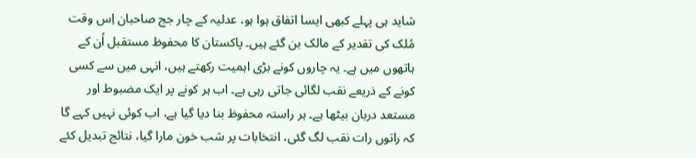شاید ہی پہلے کبھی ایسا اتفاق ہوا ہو، عدلیہ کے چار جج صاحبان اِس وقت مُلک کی تقدیر کے مالک بن گئے ہیں۔ پاکستان کا محفوظ مستقبل اُن کے ہاتھوں میں ہے۔ یہ چاروں کونے بڑی اہمیت رکھتے ہیں، انہی میں سے کسی کونے کے ذریعے نقب لگائی جاتی رہی ہے۔ اب ہر کونے پر ایک مضبوط اور مستعد دربان بیٹھا ہے۔ ہر راستہ محفوظ بنا دیا گیا ہے، اب کوئی نہیں کہے گا کہ راتوں رات نقب لگ گئی، انتخابات پر شب خون مارا گیا، نتائج تبدیل کئے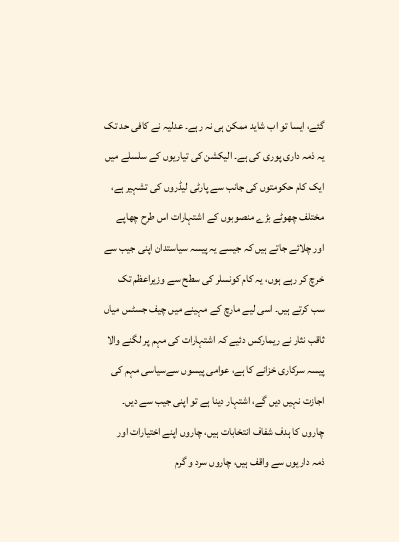گئے، ایسا تو اب شاید ممکن ہی نہ رہے۔ عدلیہ نے کافی حد تک یہ ذمہ داری پوری کی ہے۔ الیکشن کی تیاریوں کے سلسلے میں ایک کام حکومتوں کی جانب سے پارٹی لیڈروں کی تشہیر ہے، مختلف چھوٹے بڑے منصوبوں کے اشتہارات اس طرح چھاپے اور چلائے جاتے ہیں کہ جیسے یہ پیسہ سیاستدان اپنی جیب سے خرچ کر رہے ہوں، یہ کام کونسلر کی سطح سے وزیراعظم تک سب کرتے ہیں۔ اسی لیے مارچ کے مہینے میں چیف جسٹس میاں ثاقب نثار نے ریمارکس دئیے کہ اشتہارات کی مہم پر لگنے والا پیسہ سرکاری خزانے کا ہے، عوامی پیسوں سےسیاسی مہم کی اجازت نہیں دیں گے، اشتہار دینا ہے تو اپنی جیب سے دیں۔ چاروں کا ہدف شفاف انتخابات ہیں، چاروں اپنے اختیارات اور ذمہ داریوں سے واقف ہیں، چاروں سرد و گرم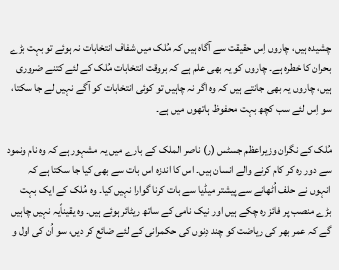چشیدہ ہیں، چاروں اِس حقیقت سے آگاہ ہیں کہ مُلک میں شفاف انتخابات نہ ہوئے تو بہت بڑے بحران کا خطرہ ہے۔ چاروں کو یہ بھی علم ہے کہ بروقت انتخابات مُلک کے لئے کتنے ضروری ہیں، چاروں یہ بھی جانتے ہیں کہ وہ اگر نہ چاہیں تو کوئی انتخابات کو آگے نہیں لے جا سکتا، سو اِس لئے سب کچھ بہت محفوظ ہاتھوں میں ہے۔

مُلک کے نگران وزیراعظم جسٹس (ر) ناصر الملک کے بارے میں یہ مشہور ہے کہ وہ نام ونمود سے دور رہ کر کام کرنے والے انسان ہیں۔ اس کا اندزہ اس بات سے بھی کیا جا سکتا ہے کہ انہوں نے حلف اُٹھانے سے پیشتر میڈیا سے بات کرنا گوارا نہیں کیا۔ وہ مُلک کے ایک بہت بڑے منصب پر فائز رہ چکے ہیں اور نیک نامی کے ساتھ ریٹائر ہوئے ہیں۔ وہ یقیناًیہ نہیں چاہیں گے کہ عمر بھر کی ریاضت کو چند دِنوں کی حکمرانی کے لئے ضائع کر دیں، سو اُن کی اول و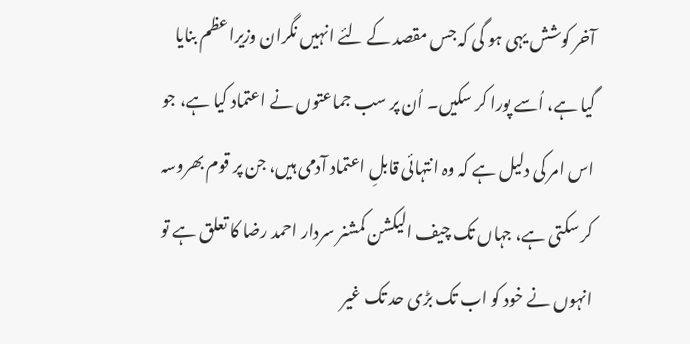آخر کوشش یہی ہو گی کہ جس مقصد کے لئے انہیں نگران وزیراعظم بنایا گیا ہے، اُسے پورا کر سکیں۔ اُن پر سب جماعتوں نے اعتماد کیا ہے، جو اس امر کی دلیل ہے کہ وہ انتہائی قابلِ اعتماد آدمی ہیں، جن پر قوم بھروسہ کر سکتی ہے، جہاں تک چیف الیکشن کمشنر سردار احمد رضا کا تعلق ہے تو انہوں نے خود کو اب تک بڑی حد تک غیر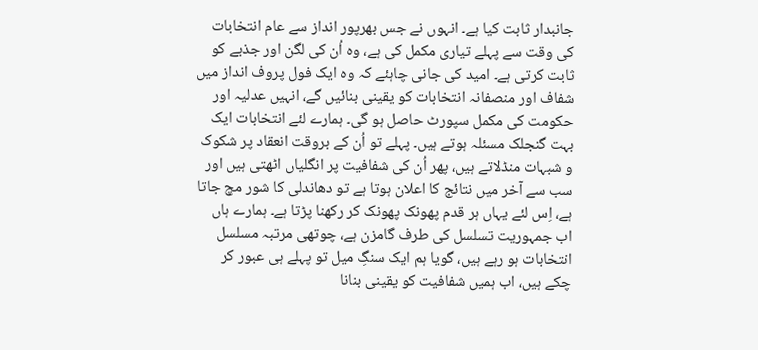جانبدار ثابت کیا ہے۔ انہوں نے جس بھرپور انداز سے عام انتخابات کی وقت سے پہلے تیاری مکمل کی ہے، وہ اُن کی لگن اور جذبے کو ثابت کرتی ہے۔ امید کی جانی چاہئے کہ وہ ایک فول پروف انداز میں شفاف اور منصفانہ انتخابات کو یقینی بنائیں گے، انہیں عدلیہ اور حکومت کی مکمل سپورٹ حاصل ہو گی۔ ہمارے لئے انتخابات ایک بہت گنجلک مسئلہ ہوتے ہیں۔ پہلے تو اُن کے بروقت انعقاد پر شکوک و شبہات منڈلاتے ہیں، پھر اُن کی شفافیت پر انگلیاں اٹھتی ہیں اور سب سے آخر میں نتائج کا اعلان ہوتا ہے تو دھاندلی کا شور مچ جاتا ہے، اِس لئے یہاں ہر قدم پھونک پھونک کر رکھنا پڑتا ہے۔ ہمارے ہاں اب جمہوریت تسلسل کی طرف گامزن ہے، چوتھی مرتبہ مسلسل انتخابات ہو رہے ہیں، گویا ہم ایک سنگِ میل تو پہلے ہی عبور کر چکے ہیں، اب ہمیں شفافیت کو یقینی بنانا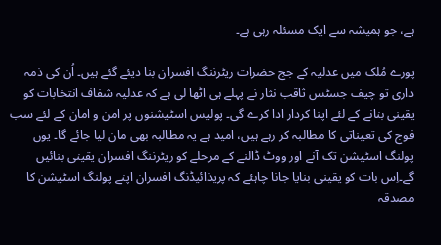ہے، جو ہمیشہ سے ایک مسئلہ رہی ہے۔

پورے مُلک میں عدلیہ کے جج حضرات ریٹرننگ افسران بنا دیئے گئے ہیں۔ اُن کی ذمہ داری تو چیف جسٹس ثاقب نثار نے پہلے ہی اٹھا لی ہے کہ عدلیہ شفاف انتخابات کو یقینی بنانے کے لئے اپنا کردار ادا کرے گی۔ پولیس اسٹیشنوں پر امن و امان کے لئے سب فوج کی تعیناتی کا مطالبہ کر رہے ہیں، امید ہے یہ مطالبہ بھی مان لیا جائے گا۔ یوں پولنگ اسٹیشن تک آنے اور ووٹ ڈالنے کے مرحلے کو ریٹرننگ افسران یقینی بنائیں گے۔اِس بات کو یقینی بنایا جانا چاہئے کہ پریذائیڈنگ افسران اپنے پولنگ اسٹیشن کا مصدقہ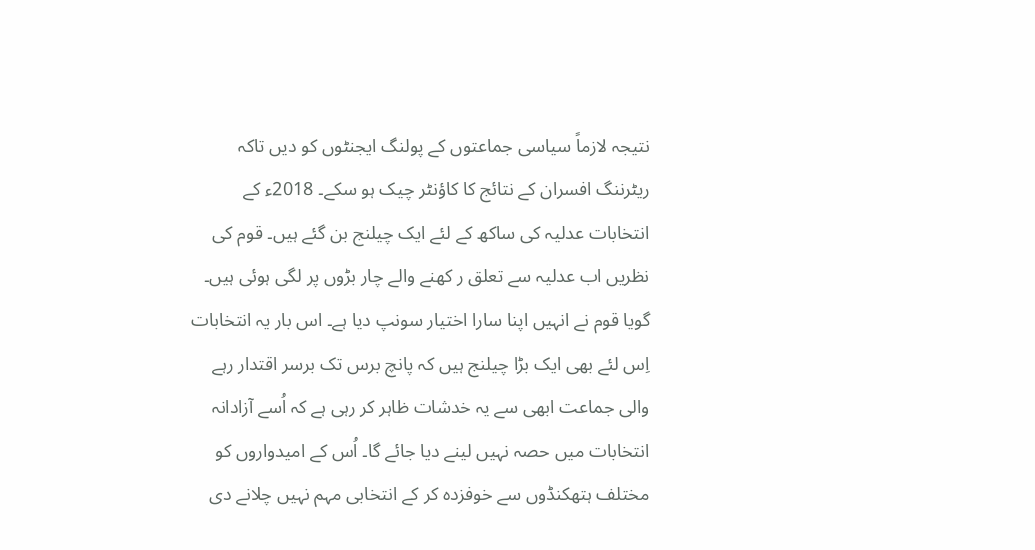نتیجہ لازماً سیاسی جماعتوں کے پولنگ ایجنٹوں کو دیں تاکہ ریٹرننگ افسران کے نتائج کا کاؤنٹر چیک ہو سکے۔ 2018ء کے انتخابات عدلیہ کی ساکھ کے لئے ایک چیلنج بن گئے ہیں۔ قوم کی نظریں اب عدلیہ سے تعلق ر کھنے والے چار بڑوں پر لگی ہوئی ہیں۔ گویا قوم نے انہیں اپنا سارا اختیار سونپ دیا ہے۔ اس بار یہ انتخابات اِس لئے بھی ایک بڑا چیلنج ہیں کہ پانچ برس تک برسر اقتدار رہے والی جماعت ابھی سے یہ خدشات ظاہر کر رہی ہے کہ اُسے آزادانہ انتخابات میں حصہ نہیں لینے دیا جائے گا۔ اُس کے امیدواروں کو مختلف ہتھکنڈوں سے خوفزدہ کر کے انتخابی مہم نہیں چلانے دی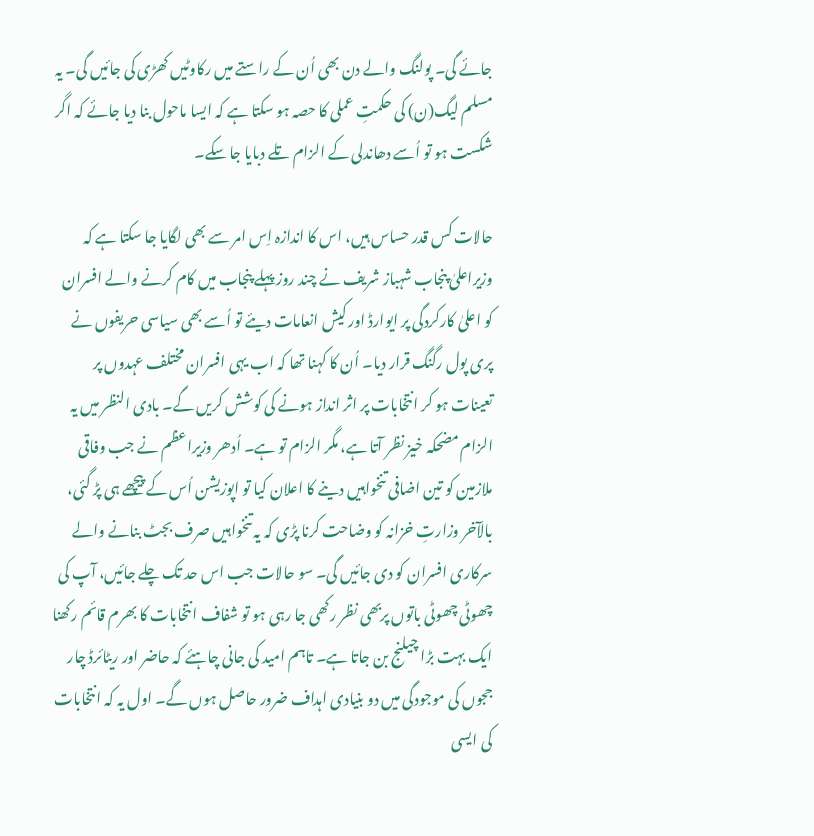جائے گی۔ پولنگ والے دن بھی اُن کے راستے میں رکاوٹیں کھڑی کی جائیں گی۔ یہ مسلم لیگ(ن) کی حکمتِ عملی کا حصہ ہو سکتا ہے کہ ایسا ماحول بنا دیا جائے کہ اگر شکست ہو تو اُسے دھاندلی کے الزام تلے دبایا جا سکے۔

حالات کس قدر حساس ہیں، اس کا اندازہ اِس امر سے بھی لگایا جا سکتا ہے کہ وزیراعلیٰ پنجاب شہباز شریف نے چند روز پہلے پنجاب میں کام کرنے والے افسران کو اعلیٰ کارکردگی پر ایوارڈ اور کیش انعامات دیئے تو اُسے بھی سیاسی حریفوں نے پری پول رگنگ قرار دیا۔ اُن کا کہنا تھا کہ اب یہی افسران مختلف عہدوں پر تعینات ہو کر انتخابات پر اثر انداز ہونے کی کوشش کریں گے۔ بادی النظر میں یہ الزام مضحکہ خیز نظر آتا ہے، مگر الزام تو ہے۔ اُدھر وزیراعظم نے جب وفاقی ملازمین کو تین اضافی تنخواہیں دینے کا اعلان کیا تو اپوزیشن اُس کے پیچھے ہی پڑ گئی، بالآخر وزارتِ خزانہ کو وضاحت کرنا پڑی کہ یہ تنخواہیں صرف بجٹ بنانے والے سرکاری افسران کو دی جائیں گی۔ سو حالات جب اس حد تک چلے جائیں، آپ کی چھوٹی چھوٹی باتوں پربھی نظر رکھی جا رہی ہو تو شفاف انتخابات کا بھرم قائم رکھنا ایک بہت بڑا چیلنج بن جاتا ہے۔ تاہم امید کی جانی چاہئے کہ حاضر اور ریٹائرڈ چار ججوں کی موجودگی میں دو بنیادی اہداف ضرور حاصل ہوں گے۔ اول یہ کہ انتخابات کی ایسی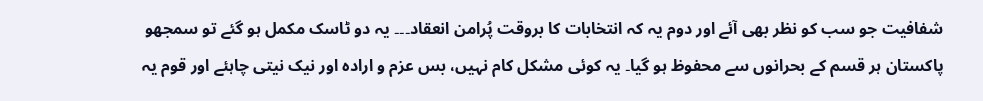شفافیت جو سب کو نظر بھی آئے اور دوم یہ کہ انتخابات کا بروقت پُرامن انعقاد۔۔۔ یہ دو ٹاسک مکمل ہو گئے تو سمجھو پاکستان ہر قسم کے بحرانوں سے محفوظ ہو گیا۔ یہ کوئی مشکل کام نہیں، بس عزم و ارادہ اور نیک نیتی چاہئے اور قوم یہ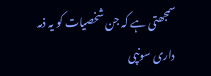سمجھتی ہے کہ جن شخصیات کو یہ ذمہ داری سونپی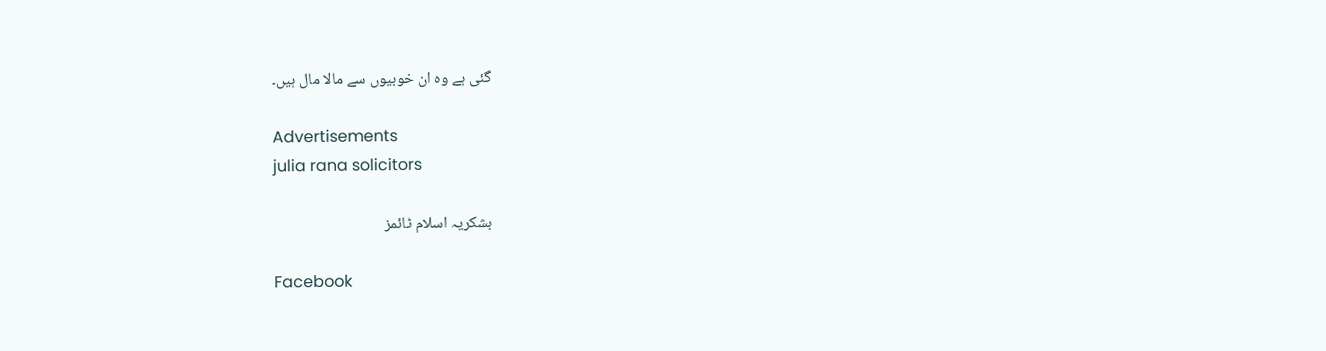گئی ہے وہ ان خوبیوں سے مالا مال ہیں۔

Advertisements
julia rana solicitors

بشکریہ اسلام ٹائمز

Facebook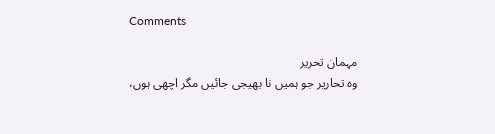Comments

مہمان تحریر
وہ تحاریر جو ہمیں نا بھیجی جائیں مگر اچھی ہوں،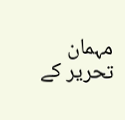مہمان تحریر کے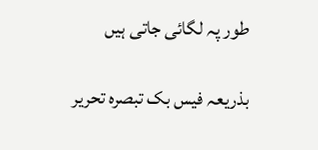طور پہ لگائی جاتی ہیں

بذریعہ فیس بک تبصرہ تحریر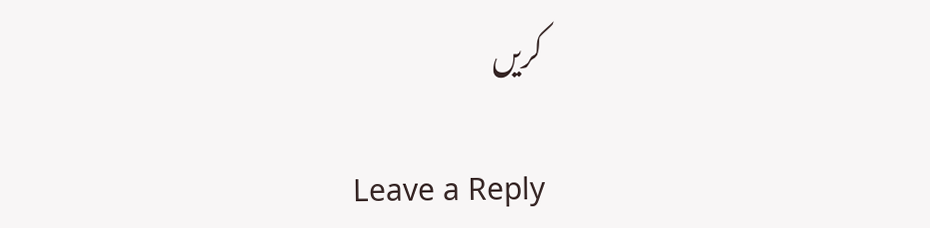کریں

Leave a Reply